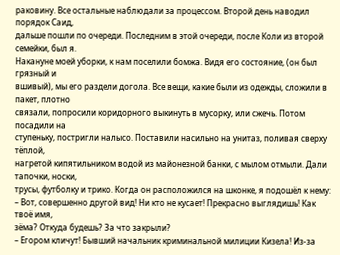раковину. Все остальные наблюдали за процессом. Второй день наводил порядок Саид,
дальше пошли по очереди. Последним в этой очереди, после Коли из второй семейки, был я.
Накануне моей уборки, к нам поселили бомжа. Видя его состояние, (он был грязный и
вшивый), мы его раздели догола. Все вещи, какие были из одежды, сложили в пакет, плотно
связали, попросили коридорного выкинуть в мусорку, или сжечь. Потом посадили на
ступеньку, постригли налысо. Поставили насильно на унитаз, поливая сверху тёплой,
нагретой кипятильником водой из майонезной банки, с мылом отмыли. Дали тапочки, носки,
трусы, футболку и трико. Когда он расположился на шконке, я подошёл к нему:
– Вот, совершенно другой вид! Ни кто не кусает! Прекрасно выглядишь! Как твоё имя,
зёма? Откуда будешь? За что закрыли?
– Егором кличут! Бывший начальник криминальной милиции Кизела! Из-за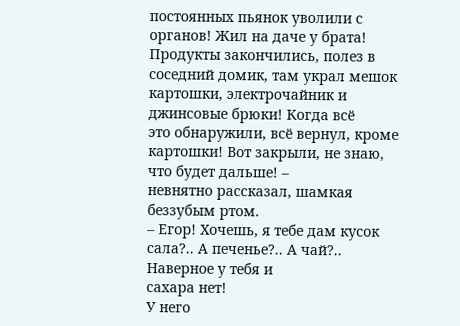постоянных пьянок уволили с органов! Жил на даче у брата! Продукты закончились, полез в
соседний домик, там украл мешок картошки, электрочайник и джинсовые брюки! Когда всё
это обнаружили, всё вернул, кроме картошки! Вот закрыли, не знаю, что будет дальше! –
невнятно рассказал, шамкая беззубым ртом.
– Егор! Хочешь, я тебе дам кусок сала?.. А печенье?.. А чай?.. Наверное у тебя и
сахара нет!
У него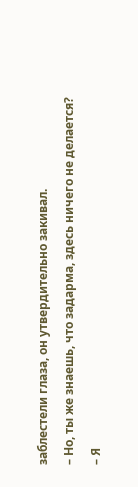заблестели глаза, он утвердительно закивал.
– Но, ты же знаешь, что задарма, здесь ничего не делается?
– Я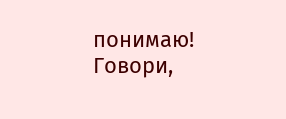понимаю! Говори,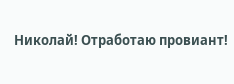Николай! Отработаю провиант!